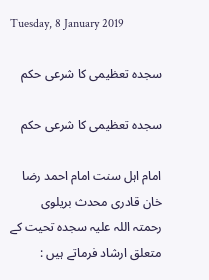Tuesday, 8 January 2019

سجدہ تعظیمی کا شرعی حکم

سجدہ تعظیمی کا شرعی حکم

امام اہل سنت امام احمد رضا خان قادری محدث بریلوی رحمتہ اللہ علیہ سجدہ تحیت کے متعلق ارشاد فرماتے ہیں :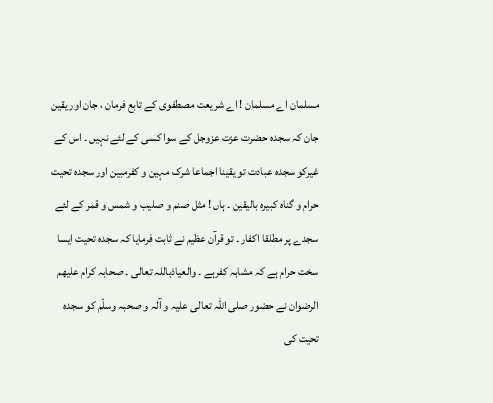مسلمان اے مسلمان ! اے شریعت مصطفوی کے تابع فرمان ، جان اور یقین جان کہ سجدہ حضرت عزت عزوجل کے سوا کسی کے لئے نہیں ۔ اس کے غیرکو سجدہ عبادت تو یقینا اجماعا شرک مہین و کفرمبین اور سجدہ تحیت حرام و گناہ کبیرہ بالیقین ۔ ہاں ! مثل صنم و صلیب و شمس و قمر کے لئے سجدے پر مطلقا اکفار ۔ تو قرآن عظیم نے ثابت فرمایا کہ سجدہ تحیت ایسا سخت حرام ہے کہ مشابہ کفرہے ۔ والعیاذباللہ تعالی ۔ صحابہ کرام علیھم الرضوان نے حضور صلی اللہ تعالی علیہ و آلہ و صحبہ وسلّم کو سجدہ تحیت کی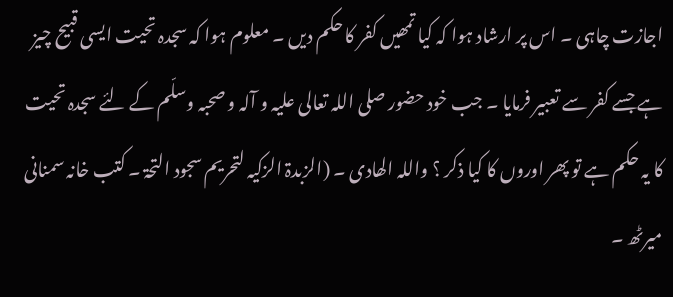اجازت چاہی ۔ اس پر ارشاد ہوا کہ کیا تمھیں کفر کا حکم دیں ۔ معلوم ہوا کہ سجدہ تحیت ایسی قبیح چیز ہے جسے کفر سے تعبیر فرمایا ۔ جب خود حضور صلی اللہ تعالی علیہ و آلہ و صحبہ وسلّم کے لئے سجدہ تحیت کا یہ حکم ہے تو پھر اوروں کا کیا ذکر ؟ واللہ الھادی ۔ (الزبدۃ الزکیہ لتحریم سجود التحۃ ۔ کتب خانہ سمنانی میرٹھ ۔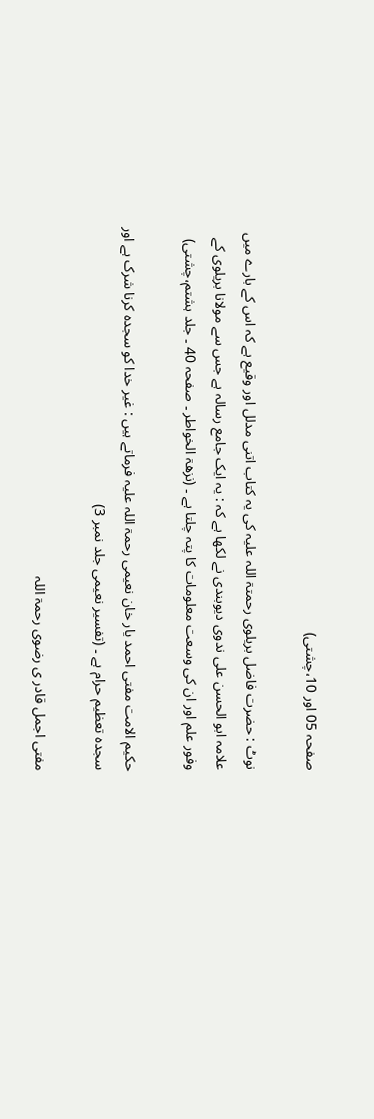صفحہ 05 اور 10،چشتی)

نوٹ : حضرت فاضل بریلوی رحمتۃ اللہ علیہ کی یہ کتاب اتنی مدلل اور وقیع ہے کہ اس کے بارے میں علامہ ابو الحسن علی ندوی دیوبندی نے لکھا ہے کہ : یہ ایک جامع رسالہ ہے جس سے مولانا بریلوی کے وفور علم اور ان کی وسعت معلومات کا پتہ چلتا ہے ۔ (نزھۃ الخواطر ۔ صفحہ 40 ۔ جلد ہشتم،چشتی)

حکیم الامت مفتی احمد یار خان نعیمی رحمۃ اللہ علیہ فرماتے ہیں : غیر خدا کو سجدہ کرنا شرک ہے اور سجدہ تعظیم حرام ہے ۔ (تفسیر نعیمی جلد نمبر 3)

مفتی اجمل قادر ی رضوی رحمۃ اللہ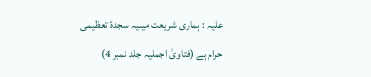علیہ : ہماری شریعت میںیہ سجدۂ تعظیمی حرام ہے (فتاویٰ اجملیہ جلد نمبر 4)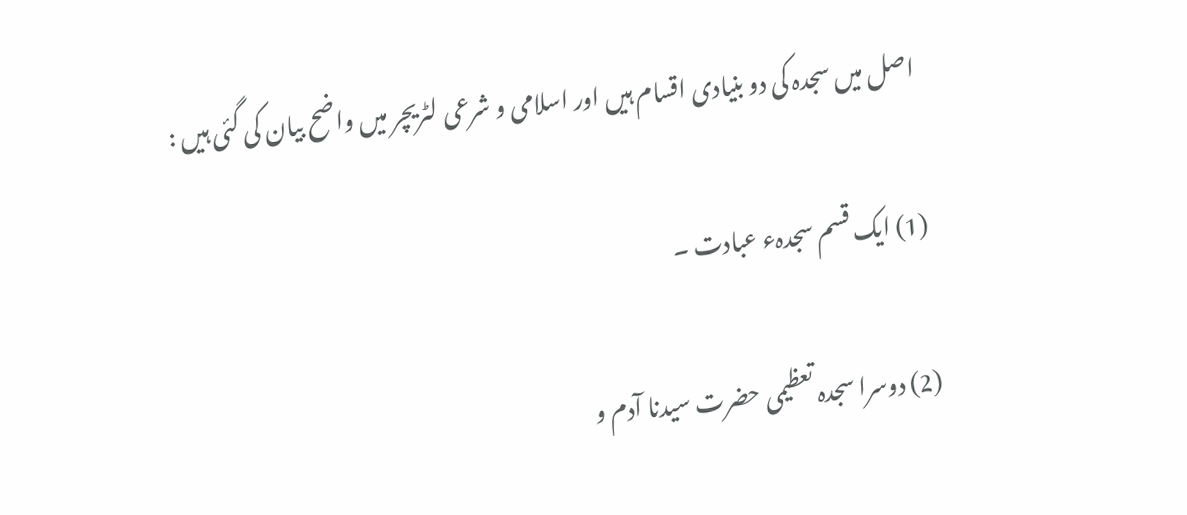اصل میں سجدہ کی دو بنیادی اقسام ہیں اور اسلامی و شرعی لٹریچر میں واضح بیان کی گئی ہیں :

(1) ایک قسم سجدہء عبادت ۔

(2) دوسرا سجدہ تعظیمی حضرت سیدنا آدم و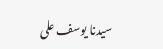سیدنا یوسف علی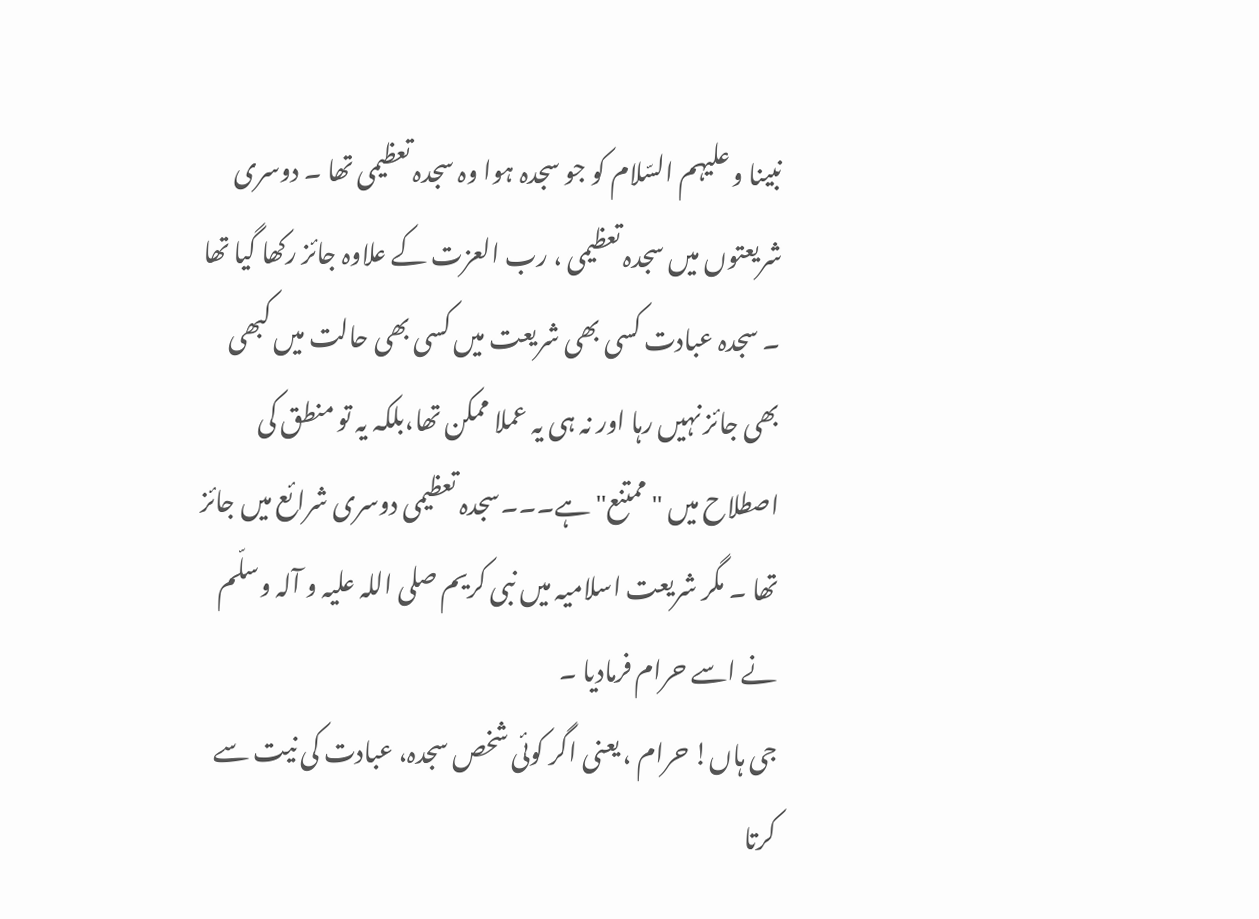نبینا و علیہم السّلام کو جو سجدہ ہوا وہ سجدہ تعظیمی تھا ۔ دوسری شریعتوں میں سجدہ تعظیمی ، رب العزت کے علاوہ جائز رکھا گیا تھا ۔ سجدہ عبادت کسی بھی شریعت میں کسی بھی حالت میں کبھی بھی جائز نہیں رہا اور نہ ہی یہ عملا ممکن تھا،بلکہ یہ تو منطق کی اصطلاح میں "ممتنع" ہے۔۔۔سجدہ تعظیمی دوسری شرائع میں جائز تھا ۔ مگر شریعت اسلامیہ میں نبی کریم صلی اللہ علیہ و آلہ وسلّم نے اسے حرام فرمادیا ۔
جی ہاں! حرام ، یعنی اگر کوئی شخص سجدہ، عبادت کی نیت سے کرتا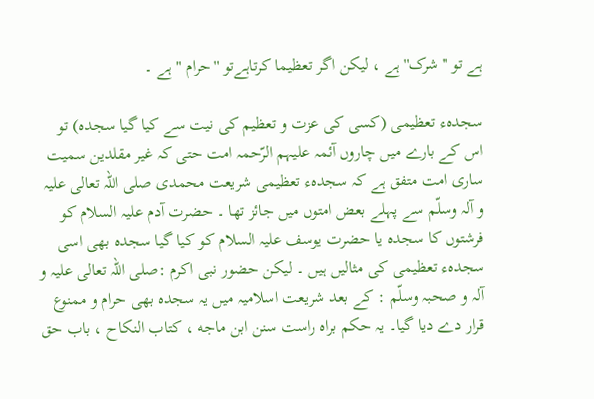ہے تو ''شرک'' ہے ، لیکن اگر تعظیما کرتاہےتو ''حرام " ہے ۔

سجدہء تعظیمی (کسی کی عزت و تعظیم کی نیت سے کیا گیا سجدہ) تو اس کے بارے میں چاروں آئمہ علیہم الرّحمہ امت حتی کہ غیر مقلدین سمیت ساری امت متفق ہے کہ سجدہء تعظیمی شریعت محمدی صلی اللہ تعالی علیہ و آلہ وسلّم سے پہلے بعض امتوں میں جائز تھا ۔ حضرت آدم علیہ السلام کو فرشتوں کا سجدہ یا حضرت یوسف علیہ السلام کو کیا گیا سجدہ بھی اسی سجدہء تعظیمی کی مثالیں ہیں ۔ لیکن حضور نبی اکرم :صلی اللہ تعالی علیہ و آلہ و صحبہ وسلّم : کے بعد شریعت اسلامیہ میں یہ سجدہ بھی حرام و ممنوع قرار دے دیا گیا۔ یہ حکم براہ راست سنن ابن ماجه ، كتاب النكاح ، باب حق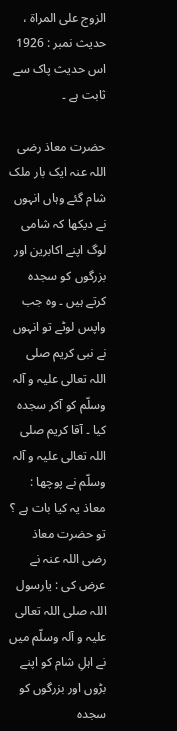الزوج على المراة ، حدیث نمبر : 1926 اس حدیث پاک سے ثابت ہے ۔

حضرت معاذ رضی اللہ عنہ ایک بار ملک شام گئے وہاں انہوں نے دیکھا کہ شامی لوگ اپنے اکابرین اور بزرگوں کو سجدہ کرتے ہیں ۔ وہ جب واپس لوٹے تو انہوں نے نبی کریم صلی اللہ تعالی علیہ و آلہ وسلّم کو آکر سجدہ کیا ۔ آقا کریم صلی اللہ تعالی علیہ و آلہ وسلّم نے پوچھا : معاذ یہ کیا بات ہے ؟
تو حضرت معاذ رضی اللہ عنہ نے عرض کی : یارسول اللہ صلی اللہ تعالی علیہ و آلہ وسلّم میں نے اہلِ شام کو اپنے بڑوں اور بزرگوں کو سجدہ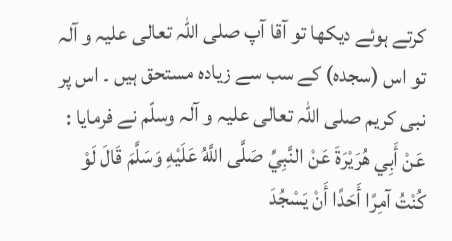کرتے ہوئے دیکھا تو آقا آپ صلی اللہ تعالی علیہ و آلہ تو اس (سجدہ) کے سب سے زیادہ مستحق ہیں ۔ اس پر نبی کریم صلی اللہ تعالی علیہ و آلہ وسلّم نے فرمایا : عَنْ أَبِي هُرَيْرَةَ عَنْ النَّبِيِّ صَلَّى اللَّهُ عَلَيْهِ وَسَلَّمَ قَالَ لَوْ كُنْتُ آمِرًا أَحَدًا أَنْ يَسْجُدَ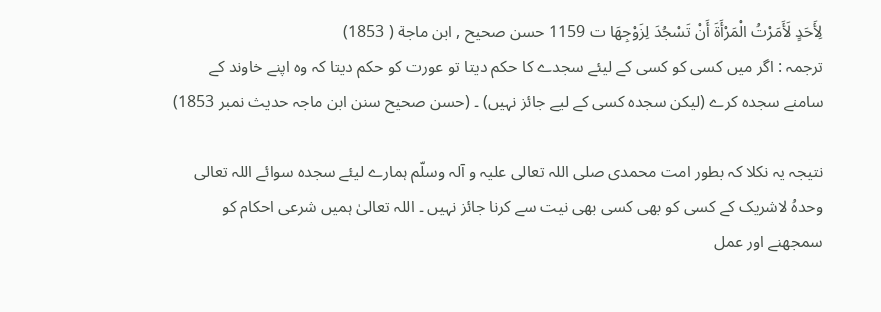لِأَحَدٍ لَأَمَرْتُ الْمَرْأَةَ أَنْ تَسْجُدَ لِزَوْجِهَا ت 1159 حسن صحيح , ابن ماجة ( 1853)
ترجمہ : اگر میں کسی کو کسی کے لیئے سجدے کا حکم دیتا تو عورت کو حکم دیتا کہ وہ اپنے خاوند کے سامنے سجدہ کرے (لیکن سجدہ کسی کے لیے جائز نہیں) ۔ (حسن صحيح سنن ابن ماجہ حدیث نمبر 1853)

نتیجہ یہ نکلا کہ بطور امت محمدی صلی اللہ تعالی علیہ و آلہ وسلّم ہمارے لیئے سجدہ سوائے اللہ تعالی وحدہُ لاشریک کے کسی کو بھی کسی بھی نیت سے کرنا جائز نہیں ۔ اللہ تعالیٰ ہمیں شرعی احکام کو سمجھنے اور عمل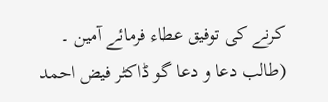کرنے کی توفیق عطاء فرمائے آمین ۔ (طالب دعا و دعا گو ڈاکٹر فیض احمد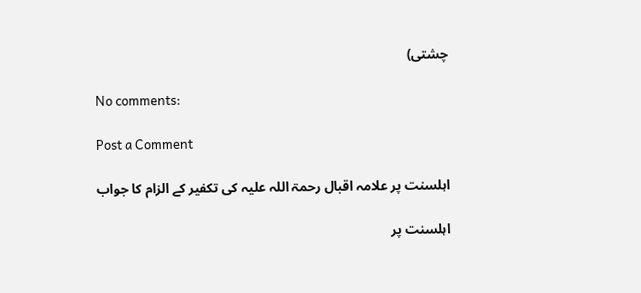چشتی)

No comments:

Post a Comment

اہلسنت پر علامہ اقبال رحمۃ اللہ علیہ کی تکفیر کے الزام کا جواب

اہلسنت پر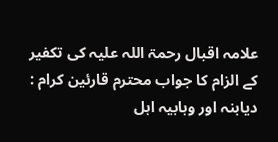علامہ اقبال رحمۃ اللہ علیہ کی تکفیر کے الزام کا جواب محترم قارئین کرام : دیابنہ اور وہابیہ اہل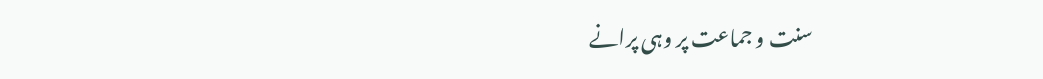سنت و جماعت پر وہی پرانے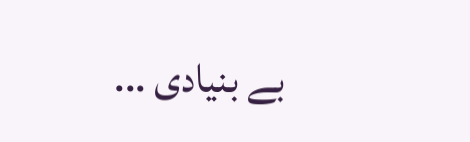بے بنیادی ...